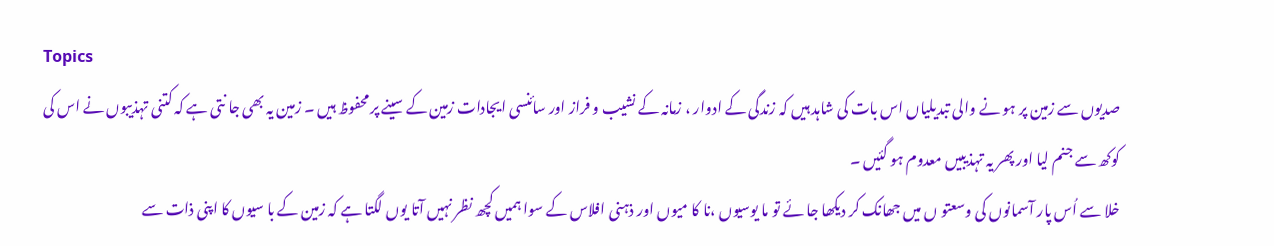Topics
صدیوں سے زمین پر ہو نے والی تبدیلیاں اس بات کی شاہد ہیں کہ زندگی کے ادوار ، زمانہ کے نشیب و فراز اور سائنسی ایجادات زمین کے سینے پر محفوظ ہیں ۔ زمین یہ بھی جا نتی ہے کہ کتنی تہذیبوں نے اس کی کوکھ سے جنم لیا اور پھر یہ تہذیبیں معدوم ہو گئیں ۔
خلا سے اُس پار آسمانوں کی وسعتو ں میں جھانک کر دیکھا جا ئے تو ما یوسیوں ،نا کا میوں اور ذہنی افلاس کے سوا ہمیں کچھ نظر نہیں آتا یوں لگتا ہے کہ زمین کے با سیوں کا اپنی ذات سے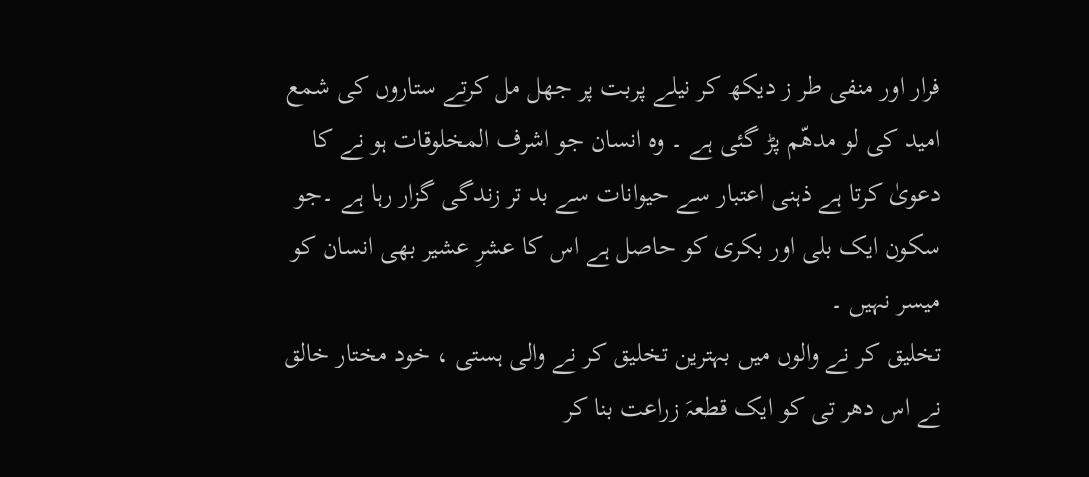فرار اور منفی طر ز دیکھ کر نیلے پربت پر جھل مل کرتے ستاروں کی شمع امید کی لو مدھّم پڑ گئی ہے ۔ وہ انسان جو اشرف المخلوقات ہو نے کا دعویٰ کرتا ہے ذہنی اعتبار سے حیوانات سے بد تر زندگی گزار رہا ہے ۔جو سکون ایک بلی اور بکری کو حاصل ہے اس کا عشرِ عشیر بھی انسان کو میسر نہیں ۔
تخلیق کر نے والوں میں بہترین تخلیق کر نے والی ہستی ، خود مختار خالق نے اس دھر تی کو ایک قطعہَ زراعت بنا کر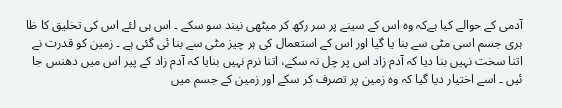آدمی کے حوالے کیا ہےکہ وہ اس کے سینے پر سر رکھ کر میٹھی نیند سو سکے ۔ اس ہی لئے اس کی تخلیق کا ظا ہری جسم اسی مٹی سے بنا یا گیا اور اس کے استعمال کی ہر چیز مٹی سے بنا ئی گئی ہے ۔ زمین کو قدرت نے اتنا سخت نہیں بنا دیا کہ آدم زاد اس پر چل نہ سکے، اتنا نرم نہیں بنایا کہ آدم زاد کے پیر اس میں دھنس جا ئیں ۔ اسے اختیار دیا گیا کہ وہ زمین پر تصرف کر سکے اور زمین کے جسم میں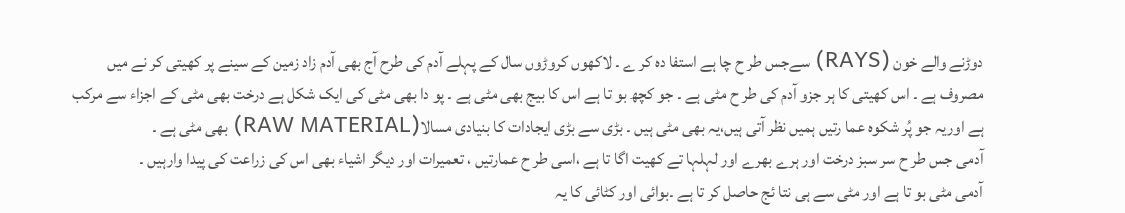دوڑنے والے خون (RAYS) سےجس طر ح چا ہے استفا دہ کر ے ۔ لاکھوں کروڑوں سال کے پہلے آدم کی طرح آج بھی آدم زاد زمین کے سینے پر کھیتی کر نے میں مصروف ہے ۔ اس کھیتی کا ہر جزو آدم کی طر ح مٹی ہے ۔ جو کچھ بو تا ہے اس کا بیج بھی مٹی ہے ۔ پو دا بھی مٹی کی ایک شکل ہے درخت بھی مٹی کے اجزاء سے مرکب ہے اوریہ جو پُر شکوہ عما رتیں ہمیں نظر آتی ہیں،یہ بھی مٹی ہیں ۔ بڑی سے بڑی ایجادات کا بنیادی مسالا(RAW MATERIAL) بھی مٹی ہے ۔
آدمی جس طر ح سر سبز درخت اور ہرے بھرے اور لہلہا تے کھیت اگا تا ہے ،اسی طر ح عمارتیں ، تعمیرات اور دیگر اشیاء بھی اس کی زراعت کی پیدا وارہیں ۔
آدمی مٹی بو تا ہے اور مٹی سے ہی نتا ئج حاصل کر تا ہے ۔بوائی اور کٹائی کا یہ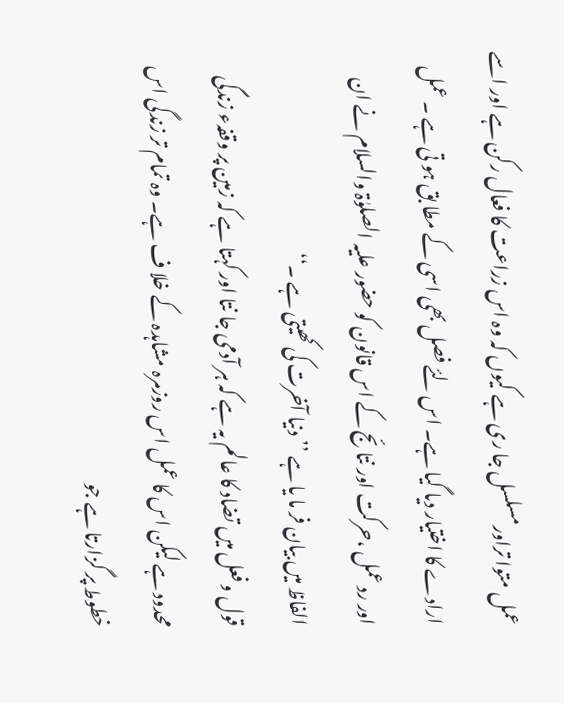عمل متوا تراورمسلسل جا ری ہے کیوں کہ وہ اس زراعت کا فعال رکن ہے اور اسے ارادے کا اختیار دیا گیا ہے۔ اس لئے فصل بھی اسی کے مطا بق ہو تی ہے ۔ عمل اور رد عمل ،حرکت اور نتا ئج کے اس قانون کو حضور علیہ الصلوٰۃ والسلام نے ان الفاظ میں بیان فر ما یا ہے ’’دنیا آخرت کی کھیتی ہے ۔‘‘
قول و فعل میں تضاد کا عالم یہ ہے کہ ہر آدمی جا نتا اور کہتا ہے کہ زمین پر وقفہء زندگی محدود ہے لیکن اس کا عمل اس روزمرہ مشاہدہ کے خلا ف ہے۔ وہ تمام تر زندگی اس خطوط پر گزارتا ہے جو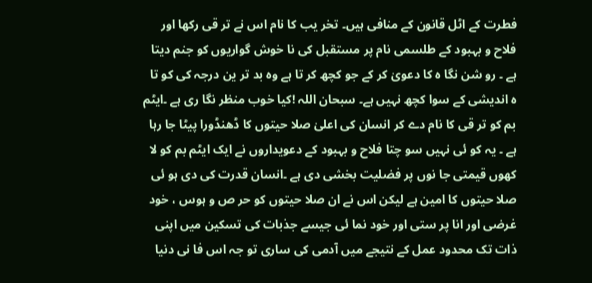فطرت کے اٹل قانون کے منافی ہیں۔ تخر یب کا نام اس نے تر قی رکھا اور فلاح و بہبود کے طلسمی نام پر مستقبل کی نا خوش گواریوں کو جنم دیتا ہے ۔ رو شن نگا ہ کا دعویٰ کر کے جو کچھ کر تا ہے وہ بد تر ین درجہ کی کو تا ہ اندیشی کے سوا کچھ نہیں ہے۔ سبحان اللہ !کیا خوب منظر نگا ری ہے ۔ایٹم بم کو تر قی کا نام دے کر انسان کی اعلیٰ صلا حیتوں کا ڈھنڈورا پیٹا جا رہا ہے ۔ یہ کو ئی نہیں سو چتا فلاح و بہبود کے دعویداروں نے ایک ایٹم بم کو لا کھوں قیمتی جا نوں پر فضلیت بخشی دی ہے ۔انسان قدرت کی دی ہو ئی صلا حیتوں کا امین ہے لیکن اس نے ان صلا حیتوں کو حر ص و ہوس ، خود غرضی اور انا پر ستی اور خود نما ئی جیسے جذبات کی تسکین میں اپنی ذات تک محدود عمل کے نتیجے میں آدمی کی ساری تو جہ اس فا نی دنیا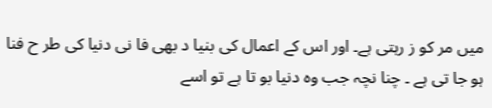میں مر کو ز رہتی ہے۔ اور اس کے اعمال کی بنیا د بھی فا نی دنیا کی طر ح فنا ہو جا تی ہے ۔ چنا نچہ جب وہ دنیا بو تا ہے تو اسے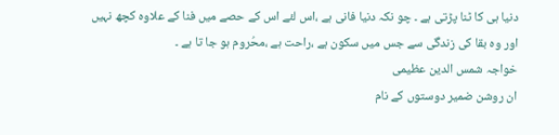دنیا ہی کا ٹنا پڑتی ہے ۔ چو نکہ دنیا فانی ہے ،اس لئے اس کے حصے میں فنا کے علاوہ کچھ نہیں اور وہ بقا کی زندگی سے جس میں سکون ہے ،راحت ہے ،محُروم ہو جا تا ہے ۔
خواجہ شمس الدین عظیمی
ان روشن ضمیر دوستوں کے نام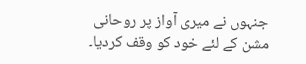جنہوں نے میری آواز پر روحانی مشن کے لئے خود کو وقف کردیا۔